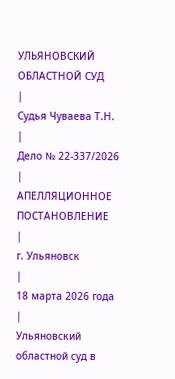УЛЬЯНОВСКИЙ ОБЛАСТНОЙ СУД
|
Судья Чуваева Т.Н.
|
Дело № 22-337/2026
|
АПЕЛЛЯЦИОННОЕ ПОСТАНОВЛЕНИЕ
|
г. Ульяновск
|
18 марта 2026 года
|
Ульяновский
областной суд в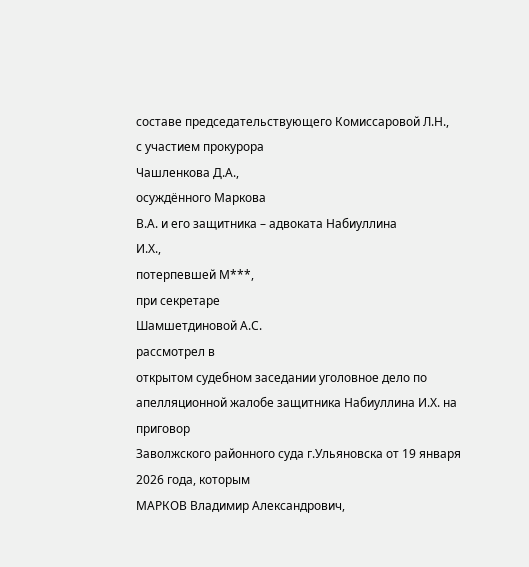составе председательствующего Комиссаровой Л.Н.,
с участием прокурора
Чашленкова Д.А.,
осуждённого Маркова
В.А. и его защитника – адвоката Набиуллина
И.Х.,
потерпевшей М***,
при секретаре
Шамшетдиновой А.С.
рассмотрел в
открытом судебном заседании уголовное дело по апелляционной жалобе защитника Набиуллина И.Х. на приговор
Заволжского районного суда г.Ульяновска от 19 января 2026 года, которым
МАРКОВ Владимир Александрович,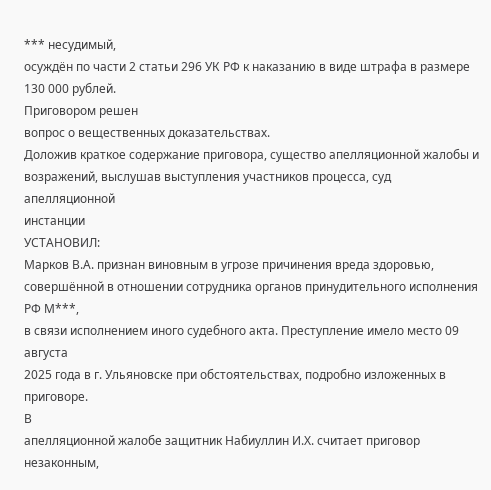*** несудимый,
осуждён по части 2 статьи 296 УК РФ к наказанию в виде штрафа в размере
130 000 рублей.
Приговором решен
вопрос о вещественных доказательствах.
Доложив краткое содержание приговора, существо апелляционной жалобы и
возражений, выслушав выступления участников процесса, суд апелляционной
инстанции
УСТАНОВИЛ:
Марков В.А. признан виновным в угрозе причинения вреда здоровью,
совершённой в отношении сотрудника органов принудительного исполнения РФ М***,
в связи исполнением иного судебного акта. Преступление имело место 09 августа
2025 года в г. Ульяновске при обстоятельствах, подробно изложенных в приговоре.
В
апелляционной жалобе защитник Набиуллин И.Х. считает приговор незаконным,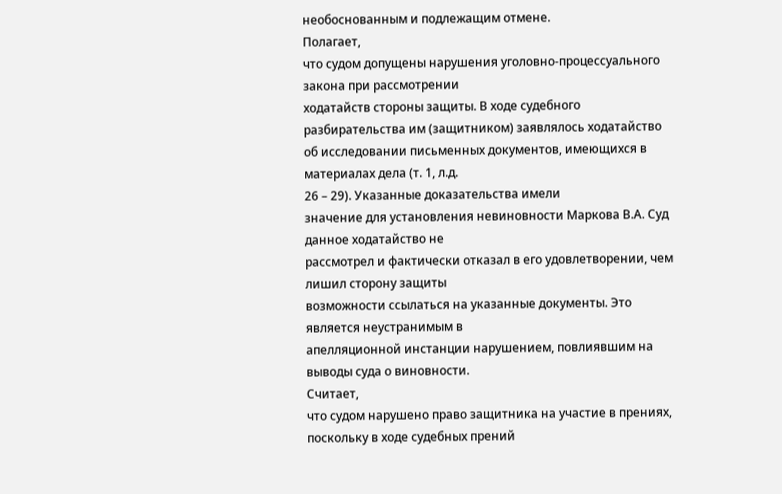необоснованным и подлежащим отмене.
Полагает,
что судом допущены нарушения уголовно-процессуального закона при рассмотрении
ходатайств стороны защиты. В ходе судебного разбирательства им (защитником) заявлялось ходатайство
об исследовании письменных документов, имеющихся в материалах дела (т. 1, л.д.
26 – 29). Указанные доказательства имели
значение для установления невиновности Маркова В.А. Суд данное ходатайство не
рассмотрел и фактически отказал в его удовлетворении, чем лишил сторону защиты
возможности ссылаться на указанные документы. Это является неустранимым в
апелляционной инстанции нарушением, повлиявшим на выводы суда о виновности.
Считает,
что судом нарушено право защитника на участие в прениях, поскольку в ходе судебных прений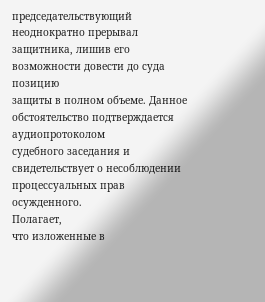председательствующий
неоднократно прерывал защитника, лишив его возможности довести до суда позицию
защиты в полном объеме. Данное обстоятельство подтверждается аудиопротоколом
судебного заседания и свидетельствует о несоблюдении процессуальных прав
осужденного.
Полагает,
что изложенные в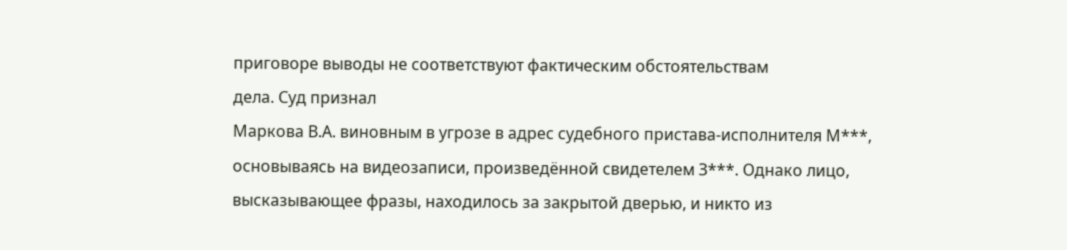приговоре выводы не соответствуют фактическим обстоятельствам
дела. Суд признал
Маркова В.А. виновным в угрозе в адрес судебного пристава-исполнителя М***,
основываясь на видеозаписи, произведённой свидетелем З***. Однако лицо,
высказывающее фразы, находилось за закрытой дверью, и никто из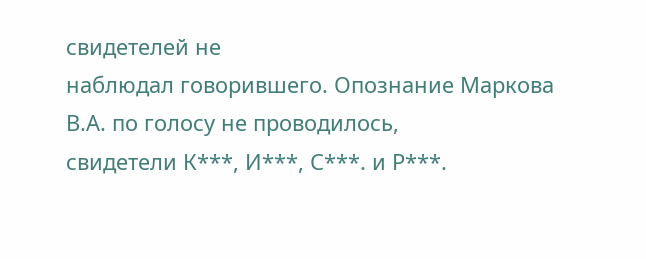свидетелей не
наблюдал говорившего. Опознание Маркова В.А. по голосу не проводилось,
свидетели К***, И***, С***. и Р***.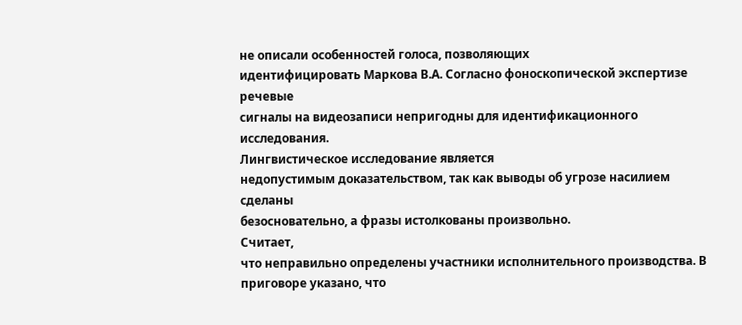не описали особенностей голоса, позволяющих
идентифицировать Маркова В.А. Согласно фоноскопической экспертизе речевые
сигналы на видеозаписи непригодны для идентификационного исследования.
Лингвистическое исследование является
недопустимым доказательством, так как выводы об угрозе насилием сделаны
безосновательно, а фразы истолкованы произвольно.
Считает,
что неправильно определены участники исполнительного производства. В приговоре указано, что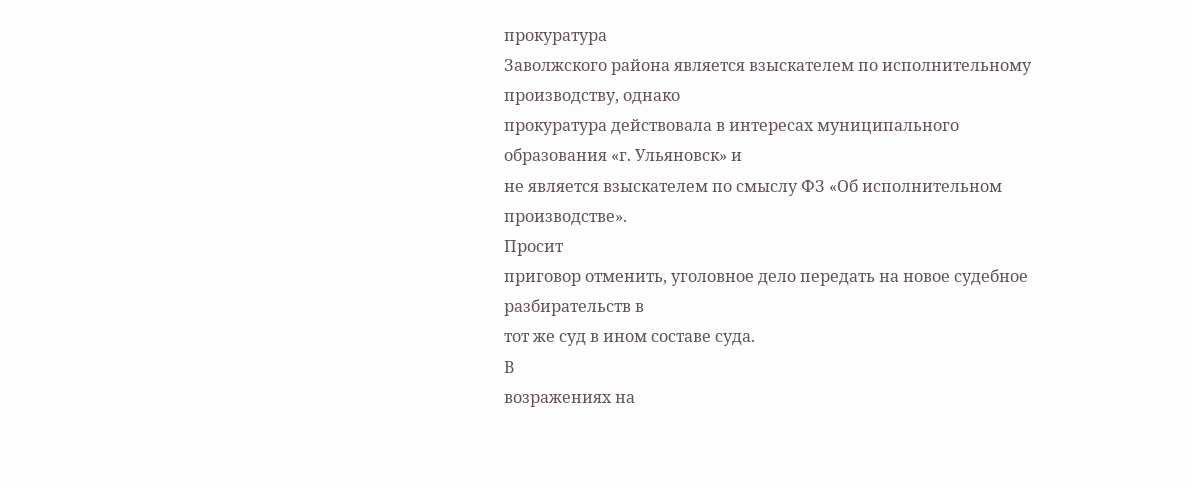прокуратура
Заволжского района является взыскателем по исполнительному производству, однако
прокуратура действовала в интересах муниципального образования «г. Ульяновск» и
не является взыскателем по смыслу ФЗ «Об исполнительном производстве».
Просит
приговор отменить, уголовное дело передать на новое судебное разбирательств в
тот же суд в ином составе суда.
В
возражениях на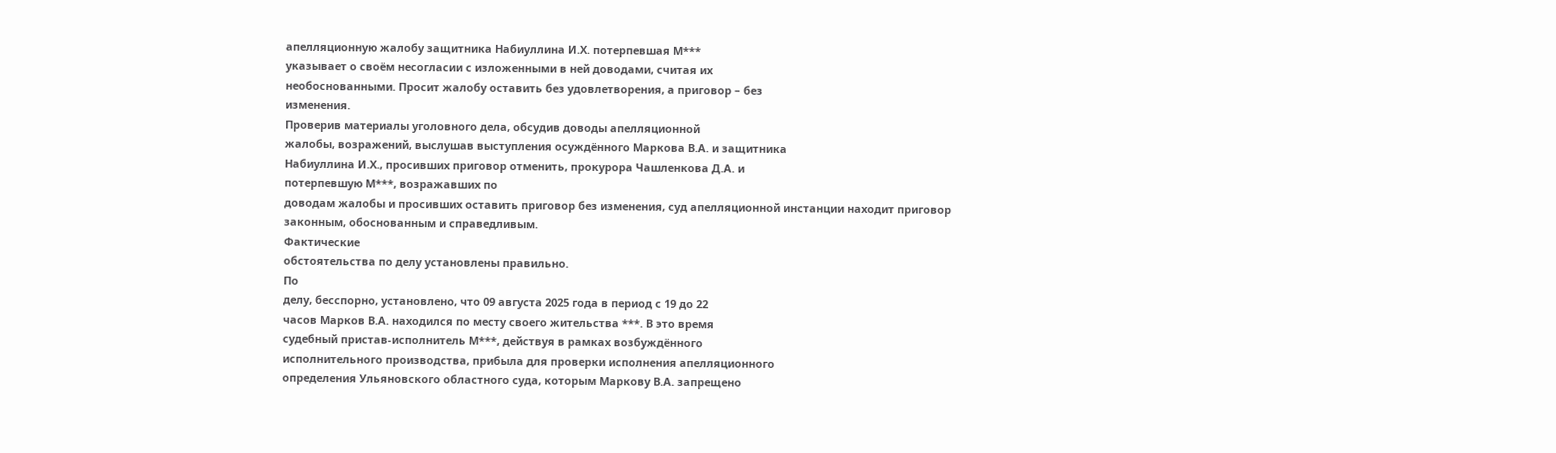апелляционную жалобу защитника Набиуллина И.Х. потерпевшая М***
указывает о своём несогласии с изложенными в ней доводами, считая их
необоснованными. Просит жалобу оставить без удовлетворения, а приговор – без
изменения.
Проверив материалы уголовного дела, обсудив доводы апелляционной
жалобы, возражений, выслушав выступления осуждённого Маркова В.А. и защитника
Набиуллина И.Х., просивших приговор отменить, прокурора Чашленкова Д.А. и
потерпевшую М***, возражавших по
доводам жалобы и просивших оставить приговор без изменения, суд апелляционной инстанции находит приговор
законным, обоснованным и справедливым.
Фактические
обстоятельства по делу установлены правильно.
По
делу, бесспорно, установлено, что 09 августа 2025 года в период с 19 до 22
часов Марков В.А. находился по месту своего жительства ***. В это время
судебный пристав-исполнитель М***, действуя в рамках возбуждённого
исполнительного производства, прибыла для проверки исполнения апелляционного
определения Ульяновского областного суда, которым Маркову В.А. запрещено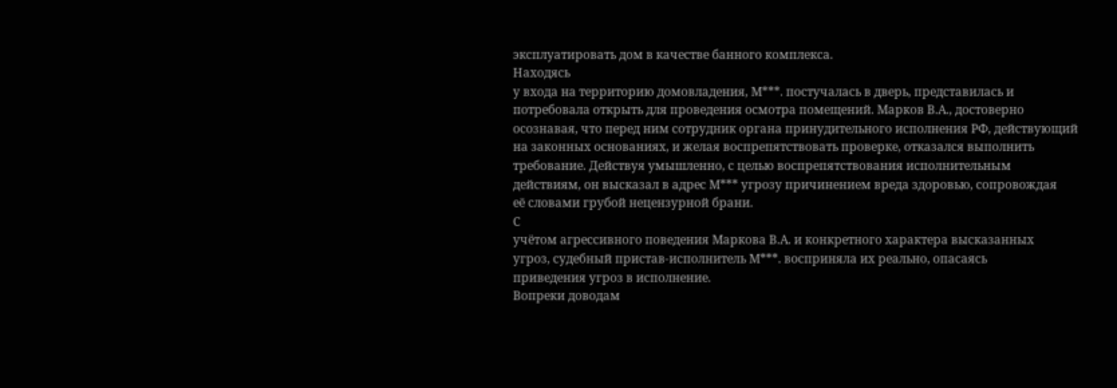эксплуатировать дом в качестве банного комплекса.
Находясь
у входа на территорию домовладения, М***. постучалась в дверь, представилась и
потребовала открыть для проведения осмотра помещений. Марков В.А., достоверно
осознавая, что перед ним сотрудник органа принудительного исполнения РФ, действующий
на законных основаниях, и желая воспрепятствовать проверке, отказался выполнить
требование. Действуя умышленно, с целью воспрепятствования исполнительным
действиям, он высказал в адрес М*** угрозу причинением вреда здоровью, сопровождая
её словами грубой нецензурной брани.
С
учётом агрессивного поведения Маркова В.А. и конкретного характера высказанных
угроз, судебный пристав-исполнитель М***. восприняла их реально, опасаясь
приведения угроз в исполнение.
Вопреки доводам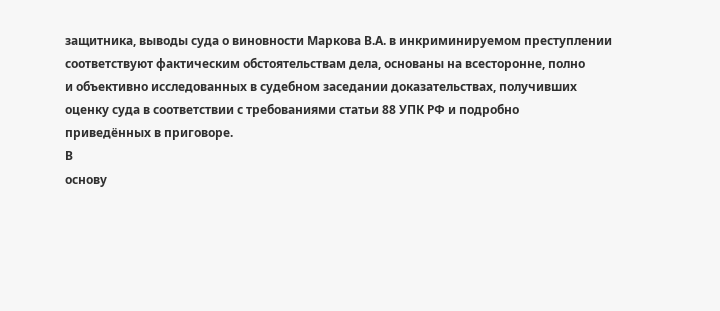защитника, выводы суда о виновности Маркова В.А. в инкриминируемом преступлении
соответствуют фактическим обстоятельствам дела, основаны на всесторонне, полно
и объективно исследованных в судебном заседании доказательствах, получивших
оценку суда в соответствии с требованиями статьи 88 УПК РФ и подробно
приведённых в приговоре.
В
основу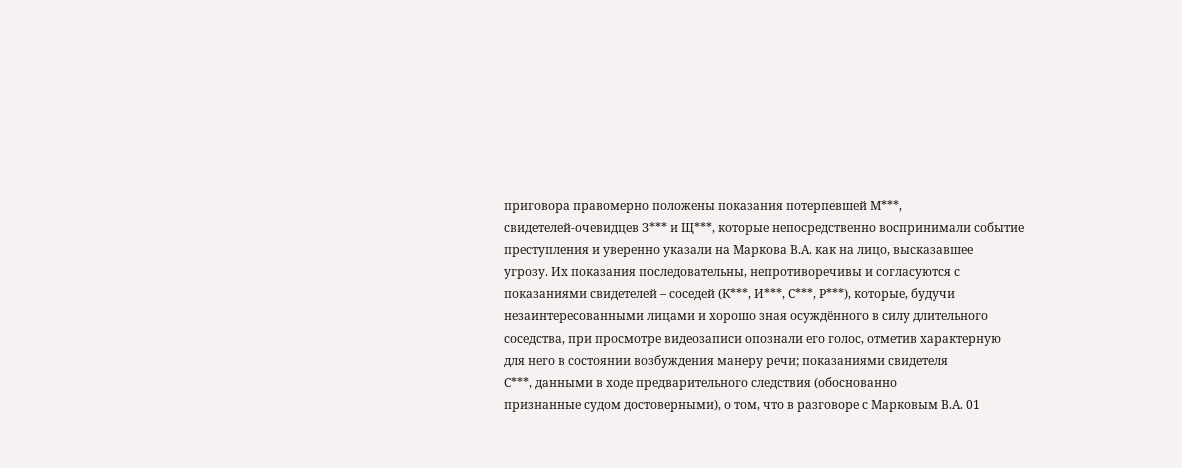приговора правомерно положены показания потерпевшей М***,
свидетелей-очевидцев З*** и Щ***, которые непосредственно воспринимали событие
преступления и уверенно указали на Маркова В.А. как на лицо, высказавшее
угрозу. Их показания последовательны, непротиворечивы и согласуются с
показаниями свидетелей – соседей (К***, И***, С***, Р***), которые, будучи
незаинтересованными лицами и хорошо зная осуждённого в силу длительного
соседства, при просмотре видеозаписи опознали его голос, отметив характерную
для него в состоянии возбуждения манеру речи; показаниями свидетеля
С***, данными в ходе предварительного следствия (обоснованно
признанные судом достоверными), о том, что в разговоре с Марковым В.А. 01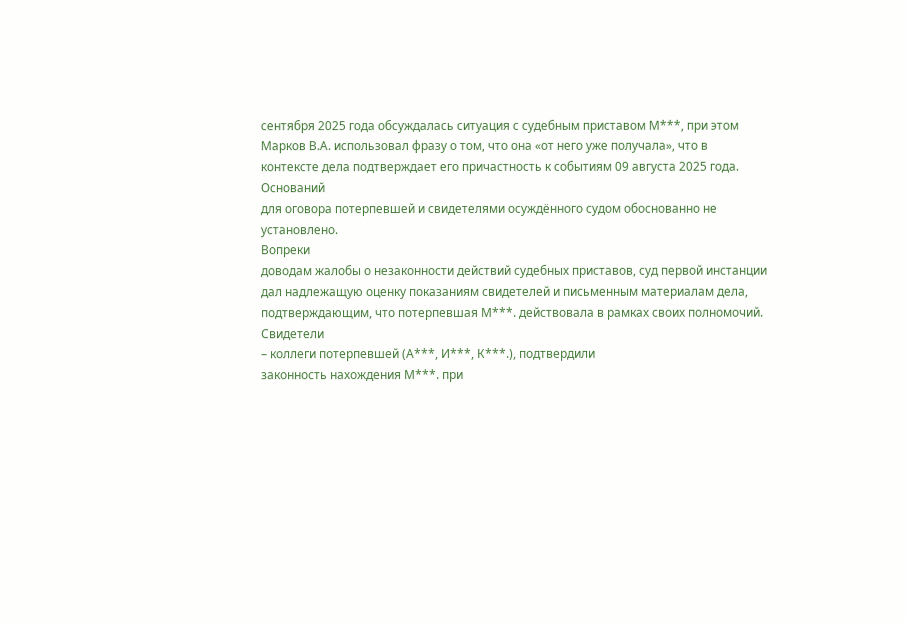сентября 2025 года обсуждалась ситуация с судебным приставом М***, при этом
Марков В.А. использовал фразу о том, что она «от него уже получала», что в
контексте дела подтверждает его причастность к событиям 09 августа 2025 года.
Оснований
для оговора потерпевшей и свидетелями осуждённого судом обоснованно не
установлено.
Вопреки
доводам жалобы о незаконности действий судебных приставов, суд первой инстанции
дал надлежащую оценку показаниям свидетелей и письменным материалам дела,
подтверждающим, что потерпевшая М***. действовала в рамках своих полномочий.
Свидетели
– коллеги потерпевшей (А***, И***, К***.), подтвердили
законность нахождения М***. при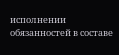исполнении обязанностей в составе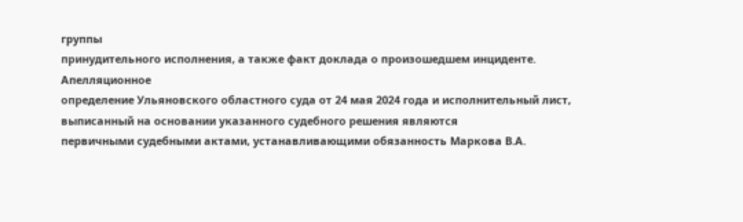группы
принудительного исполнения, а также факт доклада о произошедшем инциденте.
Апелляционное
определение Ульяновского областного суда от 24 мая 2024 года и исполнительный лист,
выписанный на основании указанного судебного решения являются
первичными судебными актами, устанавливающими обязанность Маркова В.А.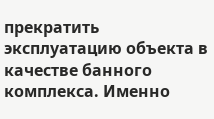прекратить эксплуатацию объекта в качестве банного комплекса. Именно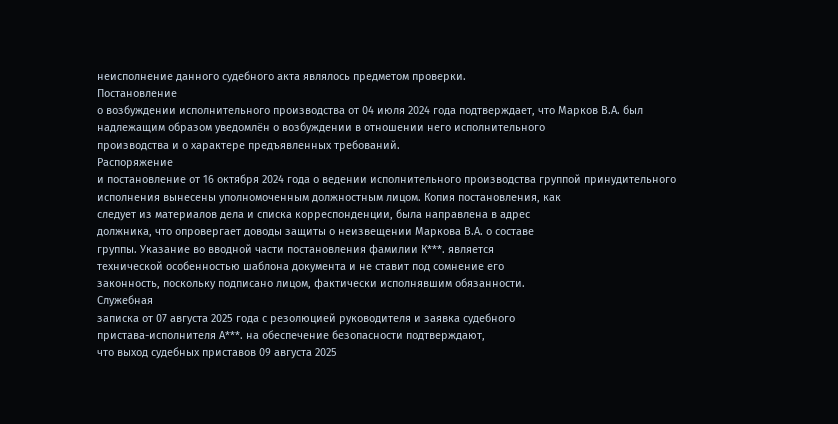неисполнение данного судебного акта являлось предметом проверки.
Постановление
о возбуждении исполнительного производства от 04 июля 2024 года подтверждает, что Марков В.А. был
надлежащим образом уведомлён о возбуждении в отношении него исполнительного
производства и о характере предъявленных требований.
Распоряжение
и постановление от 16 октября 2024 года о ведении исполнительного производства группой принудительного
исполнения вынесены уполномоченным должностным лицом. Копия постановления, как
следует из материалов дела и списка корреспонденции, была направлена в адрес
должника, что опровергает доводы защиты о неизвещении Маркова В.А. о составе
группы. Указание во вводной части постановления фамилии К***. является
технической особенностью шаблона документа и не ставит под сомнение его
законность, поскольку подписано лицом, фактически исполнявшим обязанности.
Служебная
записка от 07 августа 2025 года с резолюцией руководителя и заявка судебного
пристава-исполнителя А***. на обеспечение безопасности подтверждают,
что выход судебных приставов 09 августа 2025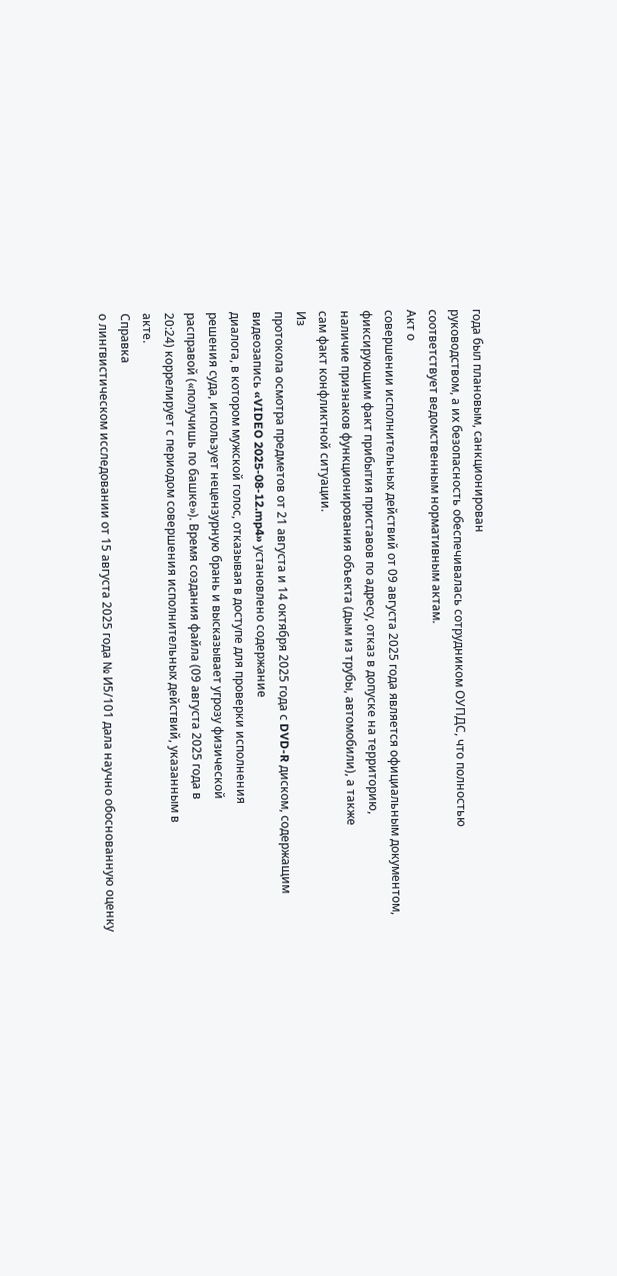года был плановым, санкционирован
руководством, а их безопасность обеспечивалась сотрудником ОУПДС, что полностью
соответствует ведомственным нормативным актам.
Акт о
совершении исполнительных действий от 09 августа 2025 года является официальным документом,
фиксирующим факт прибытия приставов по адресу, отказ в допуске на территорию,
наличие признаков функционирования объекта (дым из трубы, автомобили), а также
сам факт конфликтной ситуации.
Из
протокола осмотра предметов от 21 августа и 14 октября 2025 года с DVD-R диском, содержащим
видеозапись «VIDEO 2025-08-12.mp4» установлено содержание
диалога, в котором мужской голос, отказывая в доступе для проверки исполнения
решения суда, использует нецензурную брань и высказывает угрозу физической
расправой («получишь по башке»). Время создания файла (09 августа 2025 года в
20:24) коррелирует с периодом совершения исполнительных действий, указанным в
акте.
Справка
о лингвистическом исследовании от 15 августа 2025 года № И5/101 дала научно обоснованную оценку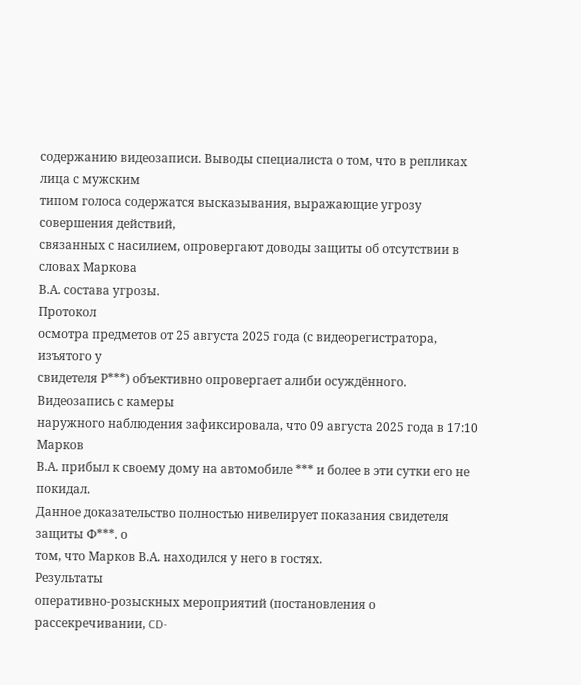содержанию видеозаписи. Выводы специалиста о том, что в репликах лица с мужским
типом голоса содержатся высказывания, выражающие угрозу совершения действий,
связанных с насилием, опровергают доводы защиты об отсутствии в словах Маркова
В.А. состава угрозы.
Протокол
осмотра предметов от 25 августа 2025 года (с видеорегистратора, изъятого у
свидетеля Р***) объективно опровергает алиби осуждённого. Видеозапись с камеры
наружного наблюдения зафиксировала, что 09 августа 2025 года в 17:10 Марков
В.А. прибыл к своему дому на автомобиле *** и более в эти сутки его не покидал.
Данное доказательство полностью нивелирует показания свидетеля защиты Ф***. о
том, что Марков В.А. находился у него в гостях.
Результаты
оперативно-розыскных мероприятий (постановления о рассекречивании, CD-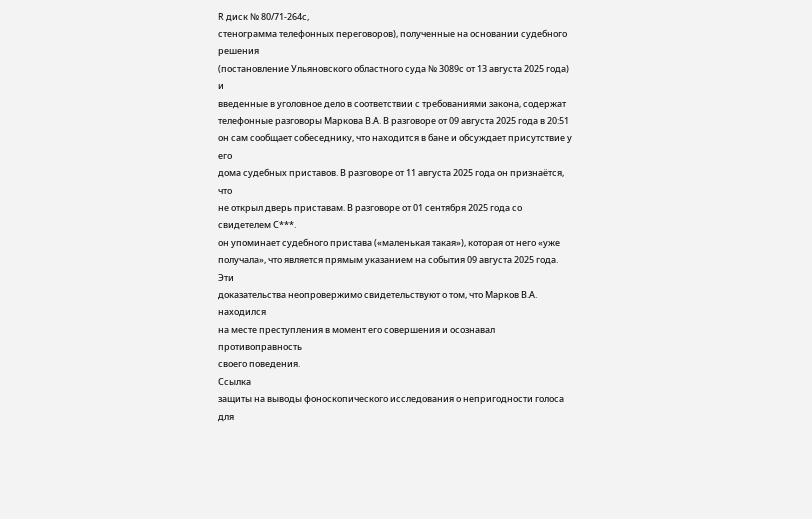R диск № 80/71-264с,
стенограмма телефонных переговоров), полученные на основании судебного решения
(постановление Ульяновского областного суда № 3089с от 13 августа 2025 года) и
введенные в уголовное дело в соответствии с требованиями закона, содержат
телефонные разговоры Маркова В.А. В разговоре от 09 августа 2025 года в 20:51
он сам сообщает собеседнику, что находится в бане и обсуждает присутствие у его
дома судебных приставов. В разговоре от 11 августа 2025 года он признаётся, что
не открыл дверь приставам. В разговоре от 01 сентября 2025 года со свидетелем С***.
он упоминает судебного пристава («маленькая такая»), которая от него «уже
получала», что является прямым указанием на события 09 августа 2025 года. Эти
доказательства неопровержимо свидетельствуют о том, что Марков В.А. находился
на месте преступления в момент его совершения и осознавал противоправность
своего поведения.
Ссылка
защиты на выводы фоноскопического исследования о непригодности голоса для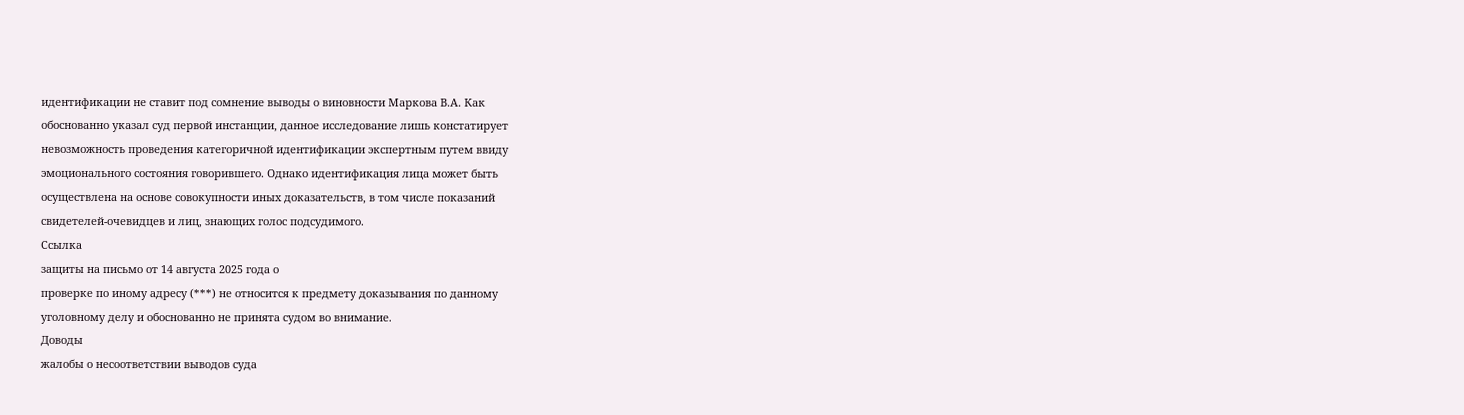идентификации не ставит под сомнение выводы о виновности Маркова В.А. Как
обоснованно указал суд первой инстанции, данное исследование лишь констатирует
невозможность проведения категоричной идентификации экспертным путем ввиду
эмоционального состояния говорившего. Однако идентификация лица может быть
осуществлена на основе совокупности иных доказательств, в том числе показаний
свидетелей-очевидцев и лиц, знающих голос подсудимого.
Ссылка
защиты на письмо от 14 августа 2025 года о
проверке по иному адресу (***) не относится к предмету доказывания по данному
уголовному делу и обоснованно не принята судом во внимание.
Доводы
жалобы о несоответствии выводов суда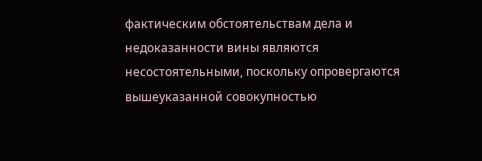фактическим обстоятельствам дела и
недоказанности вины являются
несостоятельными, поскольку опровергаются вышеуказанной совокупностью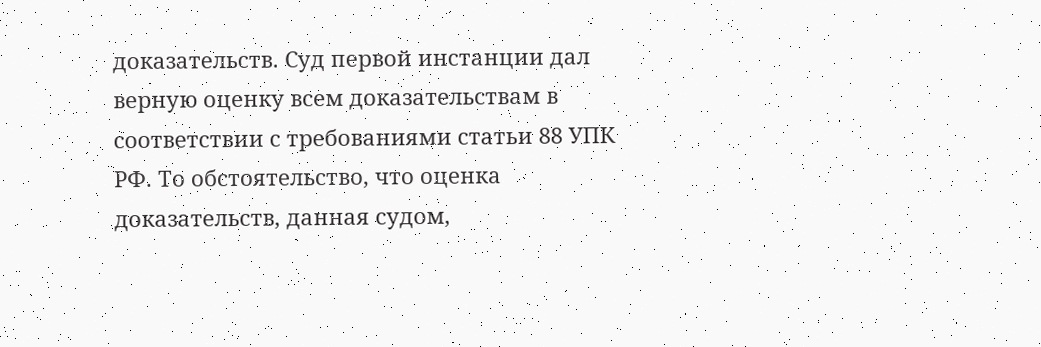доказательств. Суд первой инстанции дал верную оценку всем доказательствам в
соответствии с требованиями статьи 88 УПК РФ. То обстоятельство, что оценка
доказательств, данная судом,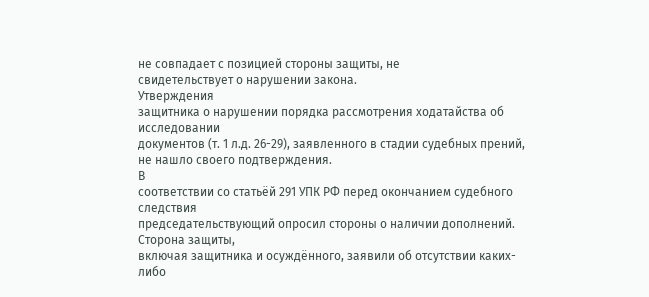не совпадает с позицией стороны защиты, не
свидетельствует о нарушении закона.
Утверждения
защитника о нарушении порядка рассмотрения ходатайства об исследовании
документов (т. 1 л.д. 26-29), заявленного в стадии судебных прений, не нашло своего подтверждения.
В
соответствии со статьёй 291 УПК РФ перед окончанием судебного следствия
председательствующий опросил стороны о наличии дополнений. Сторона защиты,
включая защитника и осуждённого, заявили об отсутствии каких-либо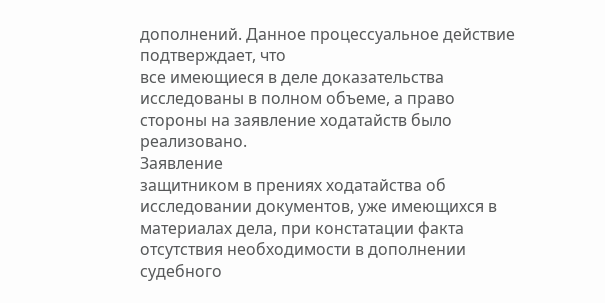дополнений. Данное процессуальное действие подтверждает, что
все имеющиеся в деле доказательства исследованы в полном объеме, а право
стороны на заявление ходатайств было реализовано.
Заявление
защитником в прениях ходатайства об исследовании документов, уже имеющихся в
материалах дела, при констатации факта отсутствия необходимости в дополнении судебного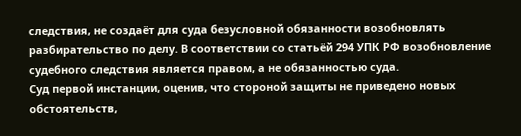следствия, не создаёт для суда безусловной обязанности возобновлять
разбирательство по делу. В соответствии со статьёй 294 УПК РФ возобновление
судебного следствия является правом, а не обязанностью суда.
Суд первой инстанции, оценив, что стороной защиты не приведено новых
обстоятельств,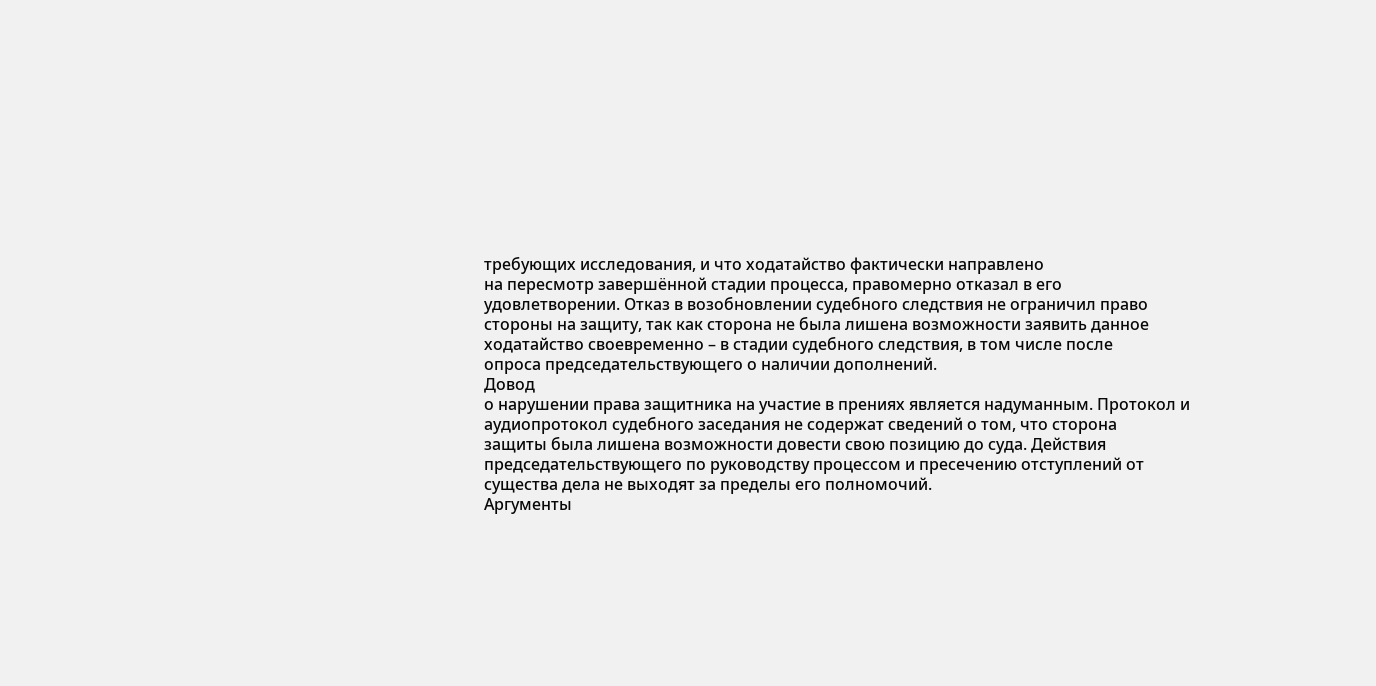требующих исследования, и что ходатайство фактически направлено
на пересмотр завершённой стадии процесса, правомерно отказал в его
удовлетворении. Отказ в возобновлении судебного следствия не ограничил право
стороны на защиту, так как сторона не была лишена возможности заявить данное
ходатайство своевременно – в стадии судебного следствия, в том числе после
опроса председательствующего о наличии дополнений.
Довод
о нарушении права защитника на участие в прениях является надуманным. Протокол и
аудиопротокол судебного заседания не содержат сведений о том, что сторона
защиты была лишена возможности довести свою позицию до суда. Действия
председательствующего по руководству процессом и пресечению отступлений от
существа дела не выходят за пределы его полномочий.
Аргументы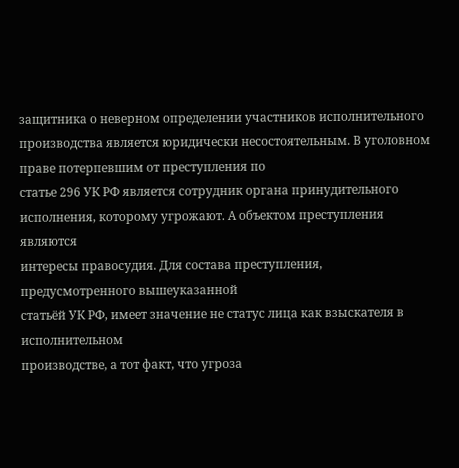защитника о неверном определении участников исполнительного производства является юридически несостоятельным. В уголовном праве потерпевшим от преступления по
статье 296 УК РФ является сотрудник органа принудительного
исполнения, которому угрожают. А объектом преступления являются
интересы правосудия. Для состава преступления, предусмотренного вышеуказанной
статьёй УК РФ, имеет значение не статус лица как взыскателя в исполнительном
производстве, а тот факт, что угроза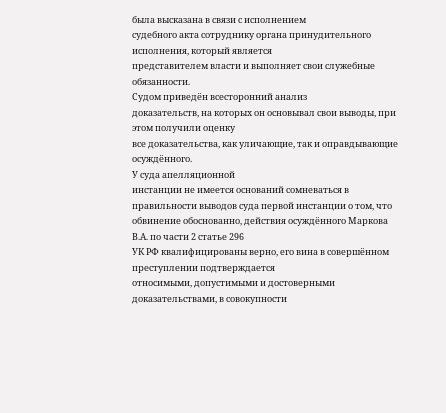была высказана в связи с исполнением
судебного акта сотруднику органа принудительного исполнения, который является
представителем власти и выполняет свои служебные обязанности.
Судом приведён всесторонний анализ
доказательств, на которых он основывал свои выводы, при этом получили оценку
все доказательства, как уличающие, так и оправдывающие осуждённого.
У суда апелляционной
инстанции не имеется оснований сомневаться в правильности выводов суда первой инстанции о том, что
обвинение обоснованно, действия осуждённого Маркова В.А. по части 2 статье 296
УК РФ квалифицированы верно, его вина в совершённом преступлении подтверждается
относимыми, допустимыми и достоверными доказательствами, в совокупности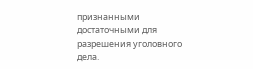признанными достаточными для разрешения уголовного дела.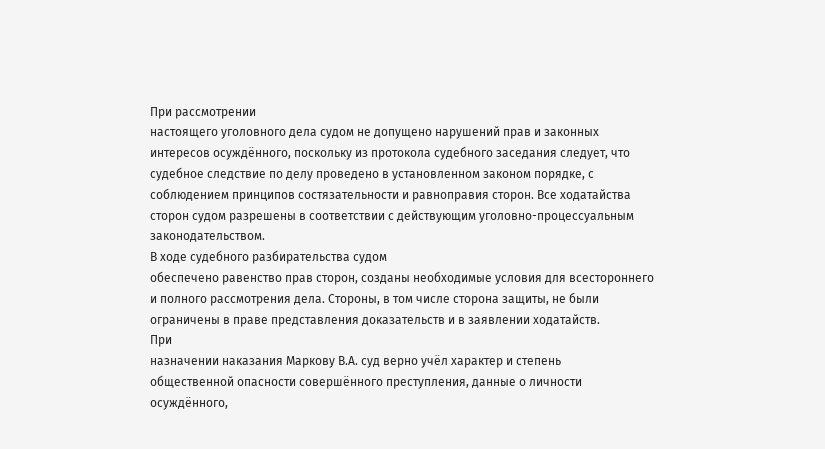При рассмотрении
настоящего уголовного дела судом не допущено нарушений прав и законных
интересов осуждённого, поскольку из протокола судебного заседания следует, что
судебное следствие по делу проведено в установленном законом порядке, с
соблюдением принципов состязательности и равноправия сторон. Все ходатайства
сторон судом разрешены в соответствии с действующим уголовно-процессуальным
законодательством.
В ходе судебного разбирательства судом
обеспечено равенство прав сторон, созданы необходимые условия для всестороннего
и полного рассмотрения дела. Стороны, в том числе сторона защиты, не были
ограничены в праве представления доказательств и в заявлении ходатайств.
При
назначении наказания Маркову В.А. суд верно учёл характер и степень
общественной опасности совершённого преступления, данные о личности
осуждённого,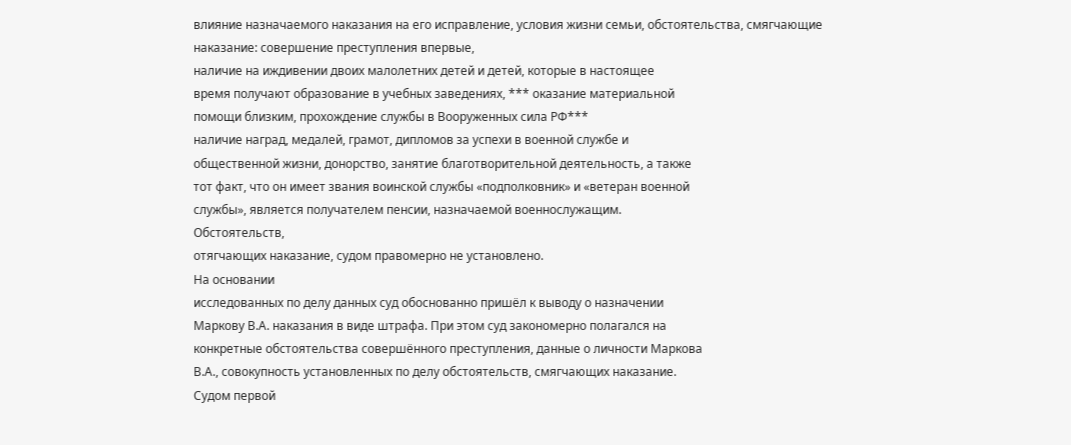влияние назначаемого наказания на его исправление, условия жизни семьи, обстоятельства, смягчающие
наказание: совершение преступления впервые,
наличие на иждивении двоих малолетних детей и детей, которые в настоящее
время получают образование в учебных заведениях, *** оказание материальной
помощи близким, прохождение службы в Вооруженных сила РФ***
наличие наград, медалей, грамот, дипломов за успехи в военной службе и
общественной жизни, донорство, занятие благотворительной деятельность, а также
тот факт, что он имеет звания воинской службы «подполковник» и «ветеран военной
службы», является получателем пенсии, назначаемой военнослужащим.
Обстоятельств,
отягчающих наказание, судом правомерно не установлено.
На основании
исследованных по делу данных суд обоснованно пришёл к выводу о назначении
Маркову В.А. наказания в виде штрафа. При этом суд закономерно полагался на
конкретные обстоятельства совершённого преступления, данные о личности Маркова
В.А., совокупность установленных по делу обстоятельств, смягчающих наказание.
Судом первой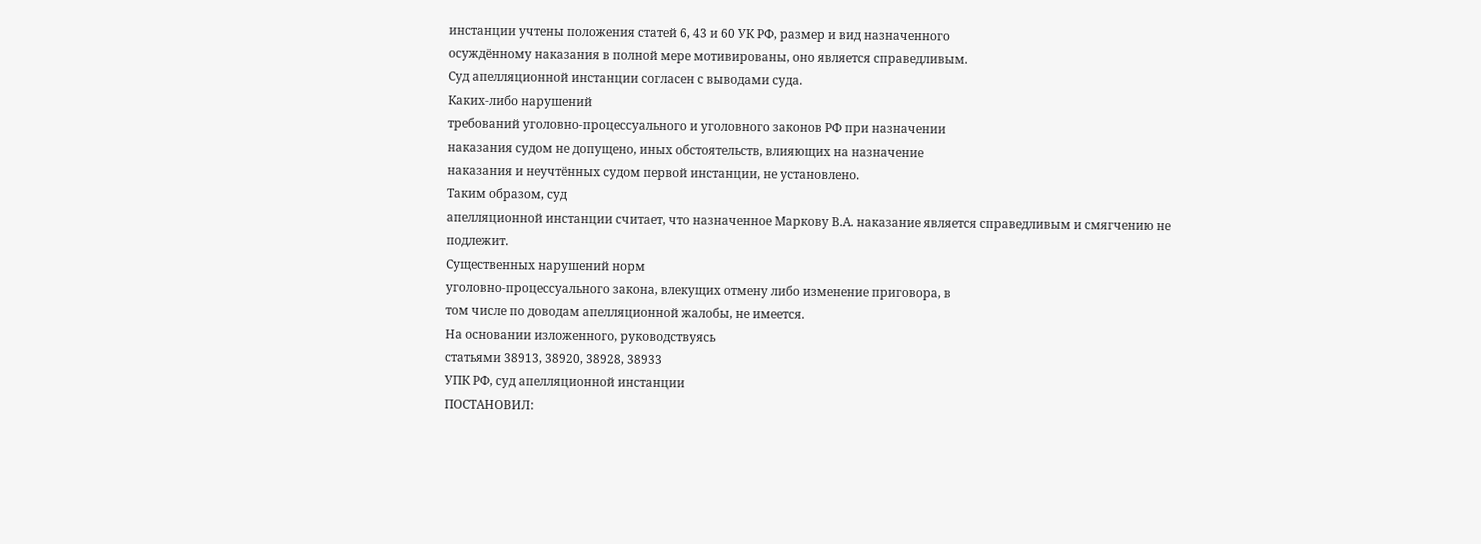инстанции учтены положения статей 6, 43 и 60 УК РФ, размер и вид назначенного
осуждённому наказания в полной мере мотивированы, оно является справедливым.
Суд апелляционной инстанции согласен с выводами суда.
Каких-либо нарушений
требований уголовно-процессуального и уголовного законов РФ при назначении
наказания судом не допущено, иных обстоятельств, влияющих на назначение
наказания и неучтённых судом первой инстанции, не установлено.
Таким образом, суд
апелляционной инстанции считает, что назначенное Маркову В.А. наказание является справедливым и смягчению не
подлежит.
Существенных нарушений норм
уголовно-процессуального закона, влекущих отмену либо изменение приговора, в
том числе по доводам апелляционной жалобы, не имеется.
На основании изложенного, руководствуясь
статьями 38913, 38920, 38928, 38933
УПК РФ, суд апелляционной инстанции
ПОСТАНОВИЛ: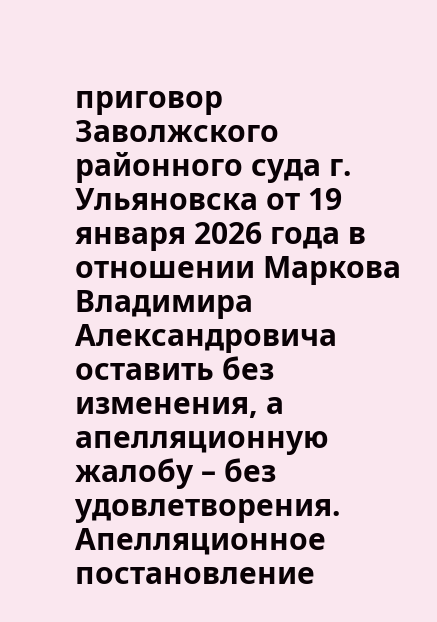приговор Заволжского
районного суда г. Ульяновска от 19 января 2026 года в отношении Маркова
Владимира Александровича оставить без изменения, а апелляционную жалобу – без
удовлетворения.
Апелляционное
постановление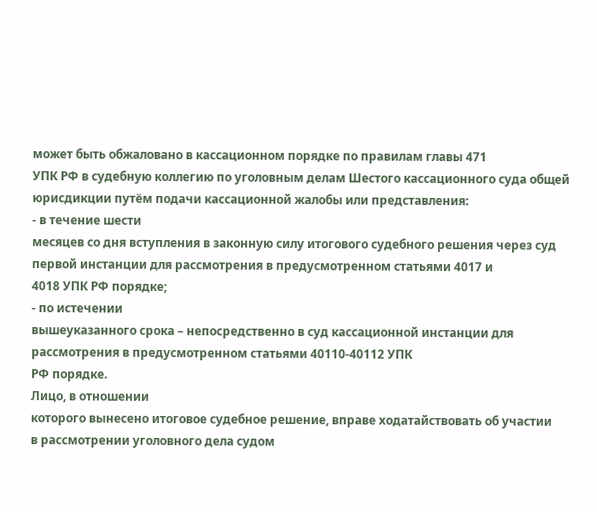может быть обжаловано в кассационном порядке по правилам главы 471
УПК РФ в судебную коллегию по уголовным делам Шестого кассационного суда общей
юрисдикции путём подачи кассационной жалобы или представления:
- в течение шести
месяцев со дня вступления в законную силу итогового судебного решения через суд
первой инстанции для рассмотрения в предусмотренном статьями 4017 и
4018 УПК РФ порядке;
- по истечении
вышеуказанного срока – непосредственно в суд кассационной инстанции для
рассмотрения в предусмотренном статьями 40110-40112 УПК
РФ порядке.
Лицо, в отношении
которого вынесено итоговое судебное решение, вправе ходатайствовать об участии
в рассмотрении уголовного дела судом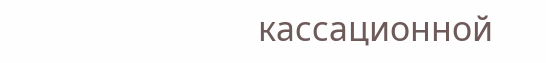кассационной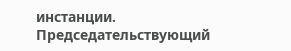инстанции.
Председательствующий